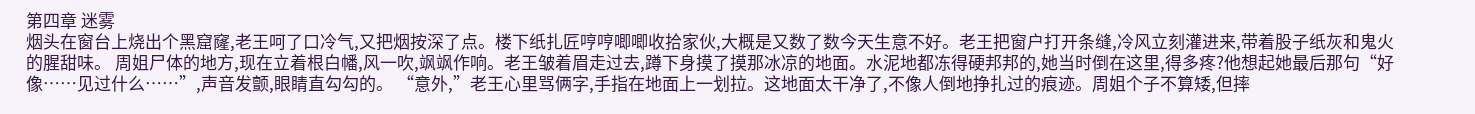第四章 迷雾
烟头在窗台上烧出个黑窟窿,老王呵了口冷气,又把烟按深了点。楼下纸扎匠哼哼唧唧收拾家伙,大概是又数了数今天生意不好。老王把窗户打开条缝,冷风立刻灌进来,带着股子纸灰和鬼火的腥甜味。 周姐尸体的地方,现在立着根白幡,风一吹,飒飒作响。老王皱着眉走过去,蹲下身摸了摸那冰凉的地面。水泥地都冻得硬邦邦的,她当时倒在这里,得多疼?他想起她最后那句“好像……见过什么……”,声音发颤,眼睛直勾勾的。 “意外,”老王心里骂俩字,手指在地面上一划拉。这地面太干净了,不像人倒地挣扎过的痕迹。周姐个子不算矮,但摔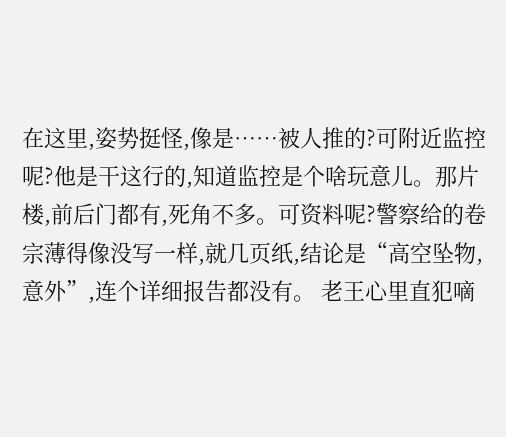在这里,姿势挺怪,像是……被人推的?可附近监控呢?他是干这行的,知道监控是个啥玩意儿。那片楼,前后门都有,死角不多。可资料呢?警察给的卷宗薄得像没写一样,就几页纸,结论是“高空坠物,意外”,连个详细报告都没有。 老王心里直犯嘀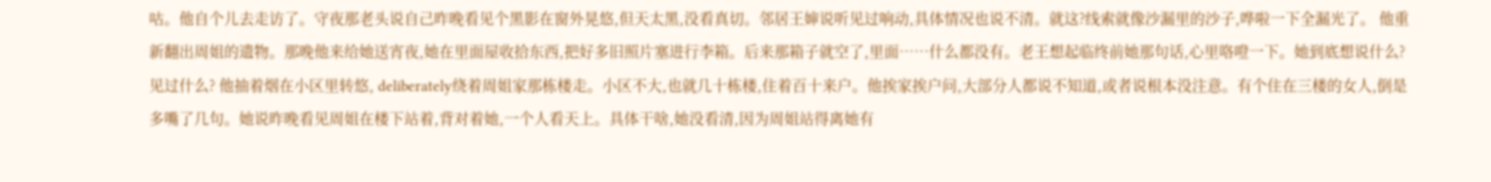咕。他自个儿去走访了。守夜那老头说自己昨晚看见个黑影在窗外晃悠,但天太黑,没看真切。邻居王婶说听见过响动,具体情况也说不清。就这?线索就像沙漏里的沙子,哗啦一下全漏光了。 他重新翻出周姐的遗物。那晚他来给她送宵夜,她在里面屋收拾东西,把好多旧照片塞进行李箱。后来那箱子就空了,里面……什么都没有。老王想起临终前她那句话,心里咯噔一下。她到底想说什么?见过什么? 他抽着烟在小区里转悠, deliberately绕着周姐家那栋楼走。小区不大,也就几十栋楼,住着百十来户。他挨家挨户问,大部分人都说不知道,或者说根本没注意。有个住在三楼的女人,倒是多嘴了几句。她说昨晚看见周姐在楼下站着,背对着她,一个人看天上。具体干啥,她没看清,因为周姐站得离她有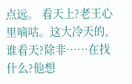点远。 看天上?老王心里嘀咕。这大冷天的,谁看天?除非……在找什么?他想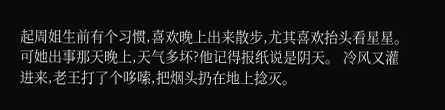起周姐生前有个习惯,喜欢晚上出来散步,尤其喜欢抬头看星星。可她出事那天晚上,天气多坏?他记得报纸说是阴天。 冷风又灌进来,老王打了个哆嗦,把烟头扔在地上捻灭。